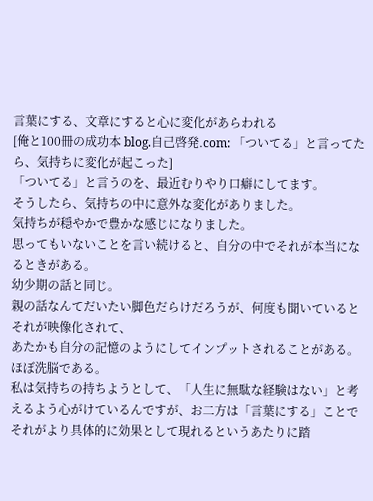言葉にする、文章にすると心に変化があらわれる
[俺と100冊の成功本 blog.自己啓発.com: 「ついてる」と言ってたら、気持ちに変化が起こった]
「ついてる」と言うのを、最近むりやり口癖にしてます。
そうしたら、気持ちの中に意外な変化がありました。
気持ちが穏やかで豊かな感じになりました。
思ってもいないことを言い続けると、自分の中でそれが本当になるときがある。
幼少期の話と同じ。
親の話なんてだいたい脚色だらけだろうが、何度も聞いているとそれが映像化されて、
あたかも自分の記憶のようにしてインプットされることがある。
ほぼ洗脳である。
私は気持ちの持ちようとして、「人生に無駄な経験はない」と考えるよう心がけているんですが、お二方は「言葉にする」ことでそれがより具体的に効果として現れるというあたりに踏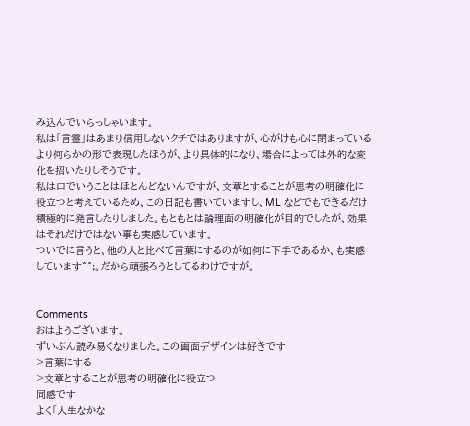み込んでいらっしゃいます。
私は「言霊」はあまり信用しないクチではありますが、心がけも心に閉まっているより何らかの形で表現したほうが、より具体的になり、場合によっては外的な変化を招いたりしそうです。
私は口でいうことはほとんどないんですが、文章とすることが思考の明確化に役立つと考えているため、この日記も書いていますし、ML などでもできるだけ積極的に発言したりしました。もともとは論理面の明確化が目的でしたが、効果はそれだけではない事も実感しています。
ついでに言うと、他の人と比べて言葉にするのが如何に下手であるか、も実感しています^^;。だから頑張ろうとしてるわけですが。


Comments
おはようございます。
ずいぶん読み易くなりました。この画面デザインは好きです
>言葉にする
>文章とすることが思考の明確化に役立つ
同感です
よく「人生なかな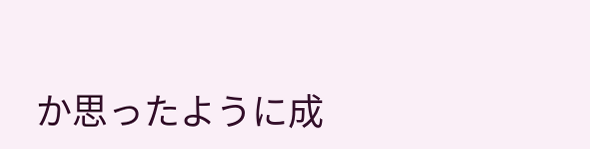か思ったように成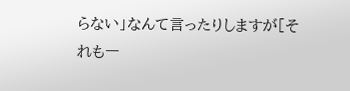らない」なんて言ったりしますが[それも一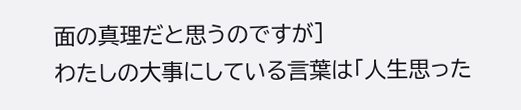面の真理だと思うのですが]
わたしの大事にしている言葉は「人生思った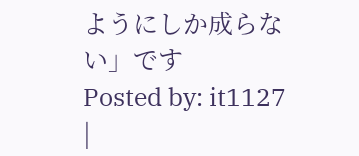ようにしか成らない」です
Posted by: it1127 |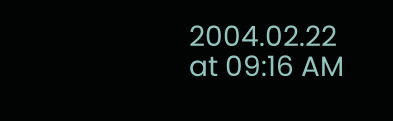2004.02.22 at 09:16 AM